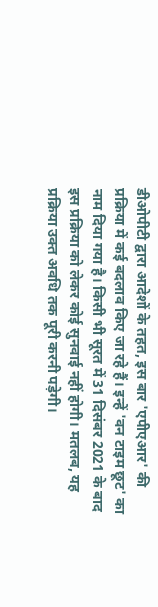डीओपीटी द्वारा आदेशों के तहत, इस बार 'एपीएआर' की प्रक्रिया में कई बदलाव किए जा रहे हैं। इन्हें 'वन टाइम छूट' का नाम दिया गया है। किसी भी सूरत में 31 दिसंबर 2021 के बाद इस प्रक्रिया को लेकर कोई सुनवाई नहीं होगी। मतलब, यह प्रक्रिया उक्त अवधि तक पूरी करनी पड़ेगी।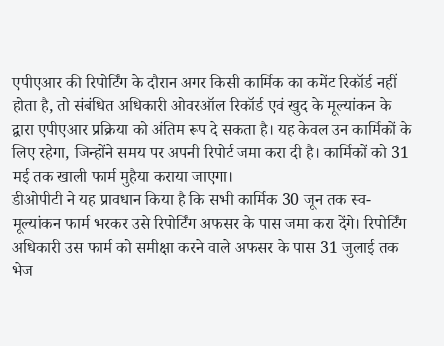एपीएआर की रिपोर्टिंग के दौरान अगर किसी कार्मिक का कमेंट रिकॉर्ड नहीं होता है, तो संबंधित अधिकारी ओवरऑल रिकॉर्ड एवं खुद के मूल्यांकन के द्वारा एपीएआर प्रक्रिया को अंतिम रूप दे सकता है। यह केवल उन कार्मिकों के लिए रहेगा, जिन्होंने समय पर अपनी रिपोर्ट जमा करा दी है। कार्मिकों को 31 मई तक खाली फार्म मुहैया कराया जाएगा।
डीओपीटी ने यह प्रावधान किया है कि सभी कार्मिक 30 जून तक स्व-मूल्यांकन फार्म भरकर उसे रिपोर्टिंग अफसर के पास जमा करा देंगे। रिपोर्टिंग अधिकारी उस फार्म को समीक्षा करने वाले अफसर के पास 31 जुलाई तक भेज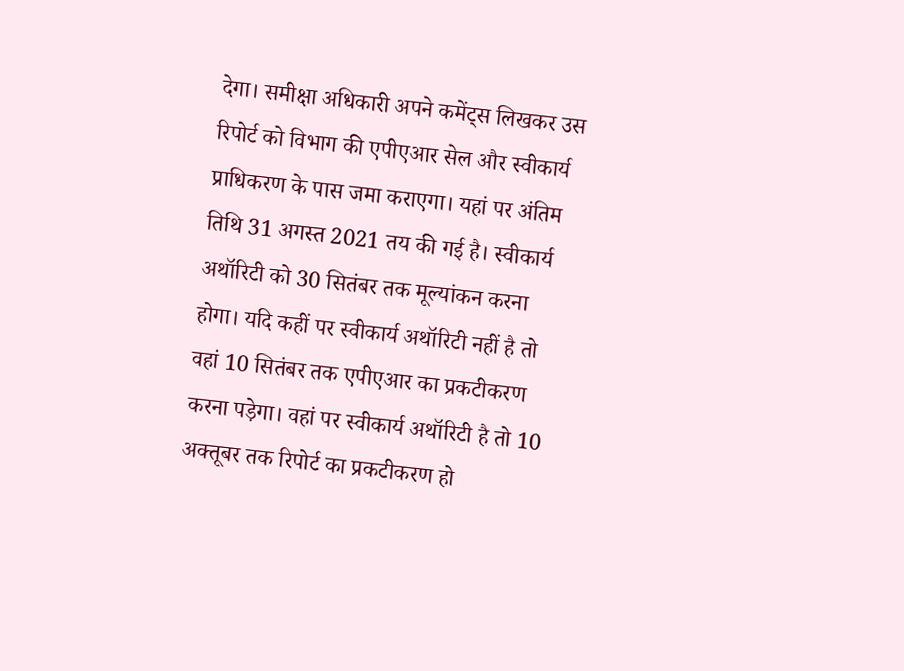देगा। समीक्षा अधिकारी अपने कमेंट्स लिखकर उस रिपोर्ट को विभाग की एपीएआर सेल और स्वीकार्य प्राधिकरण के पास जमा कराएगा। यहां पर अंतिम तिथि 31 अगस्त 2021 तय की गई है। स्वीकार्य अथॉरिटी को 30 सितंबर तक मूल्यांकन करना होगा। यदि कहीं पर स्वीकार्य अथॉरिटी नहीं है तो वहां 10 सितंबर तक एपीएआर का प्रकटीकरण करना पड़ेगा। वहां पर स्वीकार्य अथॉरिटी है तो 10 अक्तूबर तक रिपोर्ट का प्रकटीकरण हो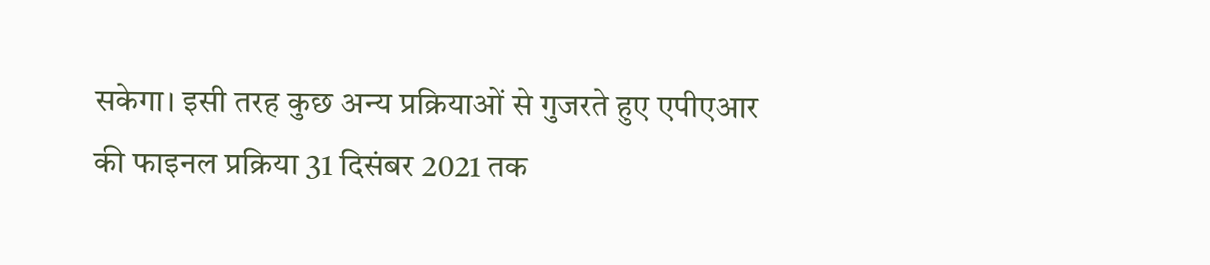सकेगा। इसी तरह कुछ अन्य प्रक्रियाओं से गुजरते हुए एपीएआर की फाइनल प्रक्रिया 31 दिसंबर 2021 तक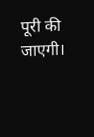पूरी की जाएगी।